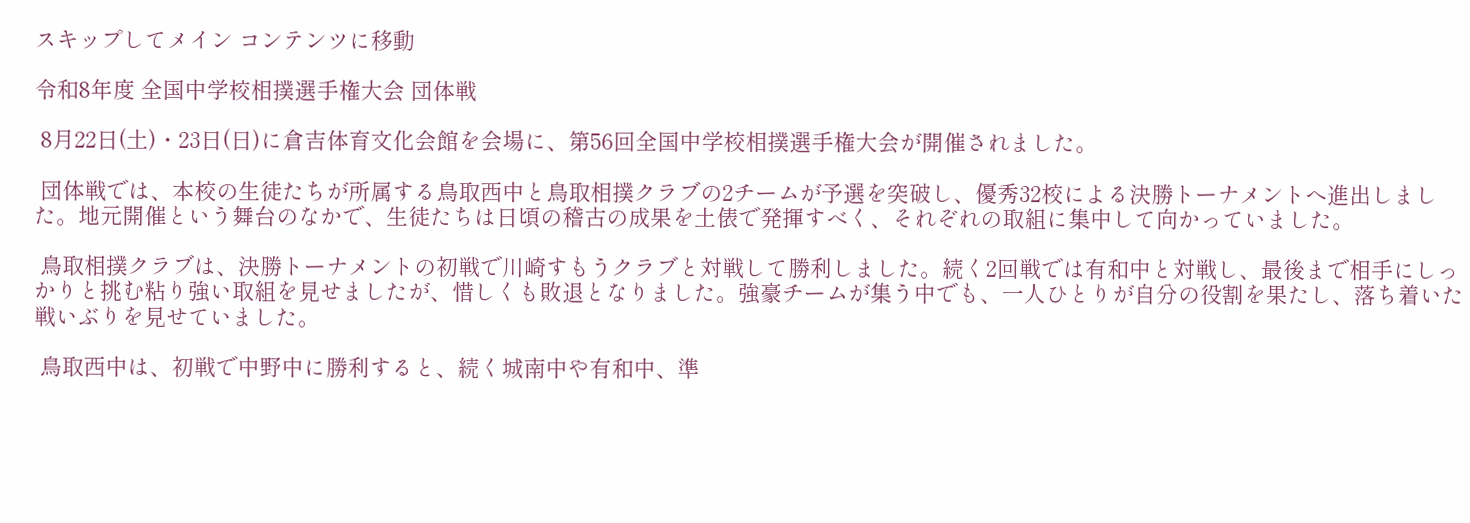スキップしてメイン コンテンツに移動

令和8年度 全国中学校相撲選手権大会 団体戦

 8月22日(土)・23日(日)に倉吉体育文化会館を会場に、第56回全国中学校相撲選手権大会が開催されました。

 団体戦では、本校の生徒たちが所属する鳥取西中と鳥取相撲クラブの2チームが予選を突破し、優秀32校による決勝トーナメントへ進出しました。地元開催という舞台のなかで、生徒たちは日頃の稽古の成果を土俵で発揮すべく、それぞれの取組に集中して向かっていました。

 鳥取相撲クラブは、決勝トーナメントの初戦で川崎すもうクラブと対戦して勝利しました。続く2回戦では有和中と対戦し、最後まで相手にしっかりと挑む粘り強い取組を見せましたが、惜しくも敗退となりました。強豪チームが集う中でも、一人ひとりが自分の役割を果たし、落ち着いた戦いぶりを見せていました。

 鳥取西中は、初戦で中野中に勝利すると、続く城南中や有和中、準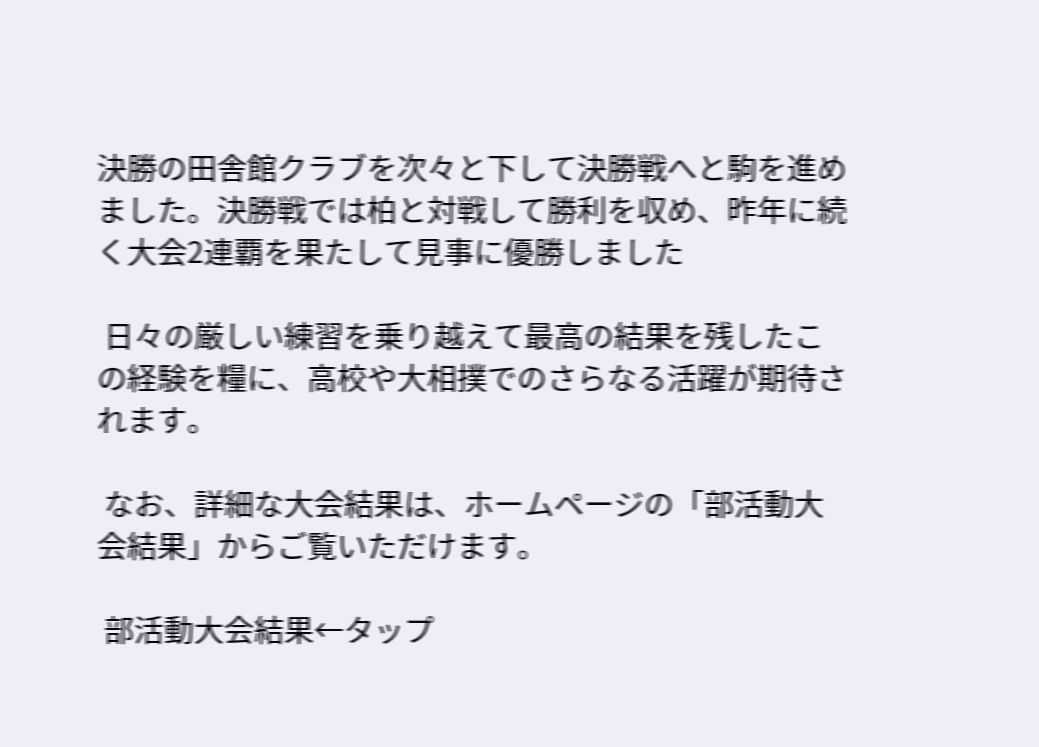決勝の田舎館クラブを次々と下して決勝戦へと駒を進めました。決勝戦では柏と対戦して勝利を収め、昨年に続く大会2連覇を果たして見事に優勝しました

 日々の厳しい練習を乗り越えて最高の結果を残したこの経験を糧に、高校や大相撲でのさらなる活躍が期待されます。

 なお、詳細な大会結果は、ホームページの「部活動大会結果」からご覧いただけます。

 部活動大会結果←タップ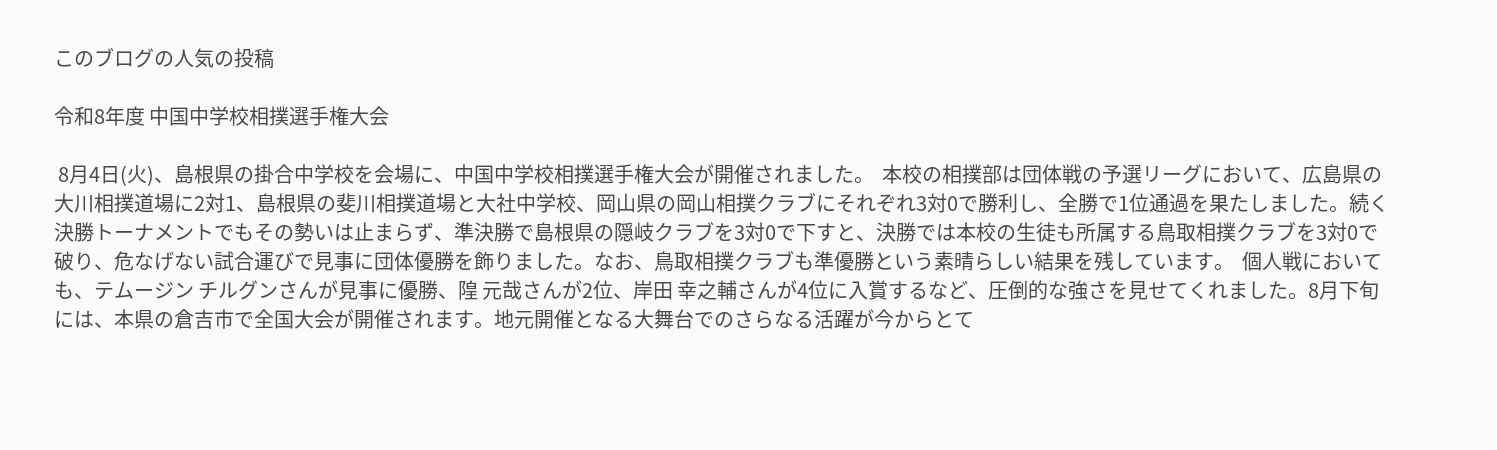このブログの人気の投稿

令和8年度 中国中学校相撲選手権大会

 8月4日(火)、島根県の掛合中学校を会場に、中国中学校相撲選手権大会が開催されました。  本校の相撲部は団体戦の予選リーグにおいて、広島県の大川相撲道場に2対1、島根県の斐川相撲道場と大社中学校、岡山県の岡山相撲クラブにそれぞれ3対0で勝利し、全勝で1位通過を果たしました。続く決勝トーナメントでもその勢いは止まらず、準決勝で島根県の隠岐クラブを3対0で下すと、決勝では本校の生徒も所属する鳥取相撲クラブを3対0で破り、危なげない試合運びで見事に団体優勝を飾りました。なお、鳥取相撲クラブも準優勝という素晴らしい結果を残しています。  個人戦においても、テムージン チルグンさんが見事に優勝、隍 元哉さんが2位、岸田 幸之輔さんが4位に入賞するなど、圧倒的な強さを見せてくれました。8月下旬には、本県の倉吉市で全国大会が開催されます。地元開催となる大舞台でのさらなる活躍が今からとて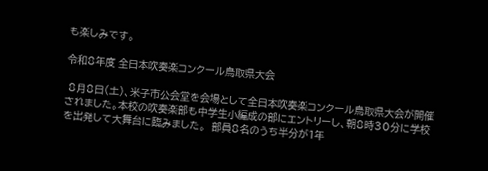も楽しみです。

令和8年度 全日本吹奏楽コンクール鳥取県大会

 8月8日(土)、米子市公会堂を会場として全日本吹奏楽コンクール鳥取県大会が開催されました。本校の吹奏楽部も中学生小編成の部にエントリーし、朝8時30分に学校を出発して大舞台に臨みました。  部員8名のうち半分が1年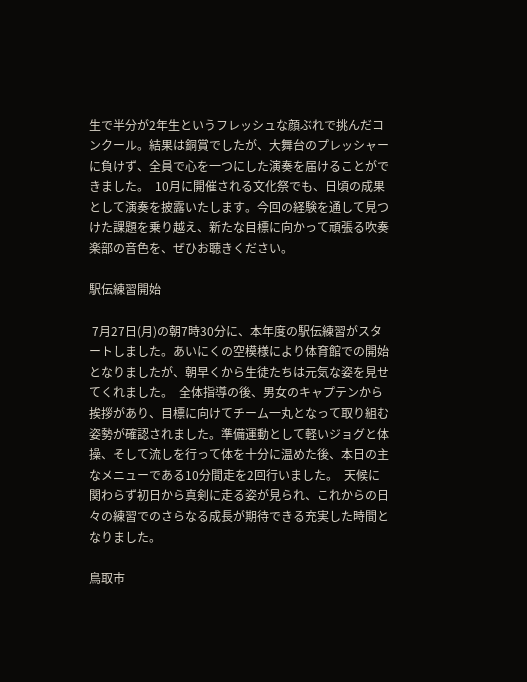生で半分が2年生というフレッシュな顔ぶれで挑んだコンクール。結果は銅賞でしたが、大舞台のプレッシャーに負けず、全員で心を一つにした演奏を届けることができました。  10月に開催される文化祭でも、日頃の成果として演奏を披露いたします。今回の経験を通して見つけた課題を乗り越え、新たな目標に向かって頑張る吹奏楽部の音色を、ぜひお聴きください。

駅伝練習開始

 7月27日(月)の朝7時30分に、本年度の駅伝練習がスタートしました。あいにくの空模様により体育館での開始となりましたが、朝早くから生徒たちは元気な姿を見せてくれました。  全体指導の後、男女のキャプテンから挨拶があり、目標に向けてチーム一丸となって取り組む姿勢が確認されました。準備運動として軽いジョグと体操、そして流しを行って体を十分に温めた後、本日の主なメニューである10分間走を2回行いました。  天候に関わらず初日から真剣に走る姿が見られ、これからの日々の練習でのさらなる成長が期待できる充実した時間となりました。

鳥取市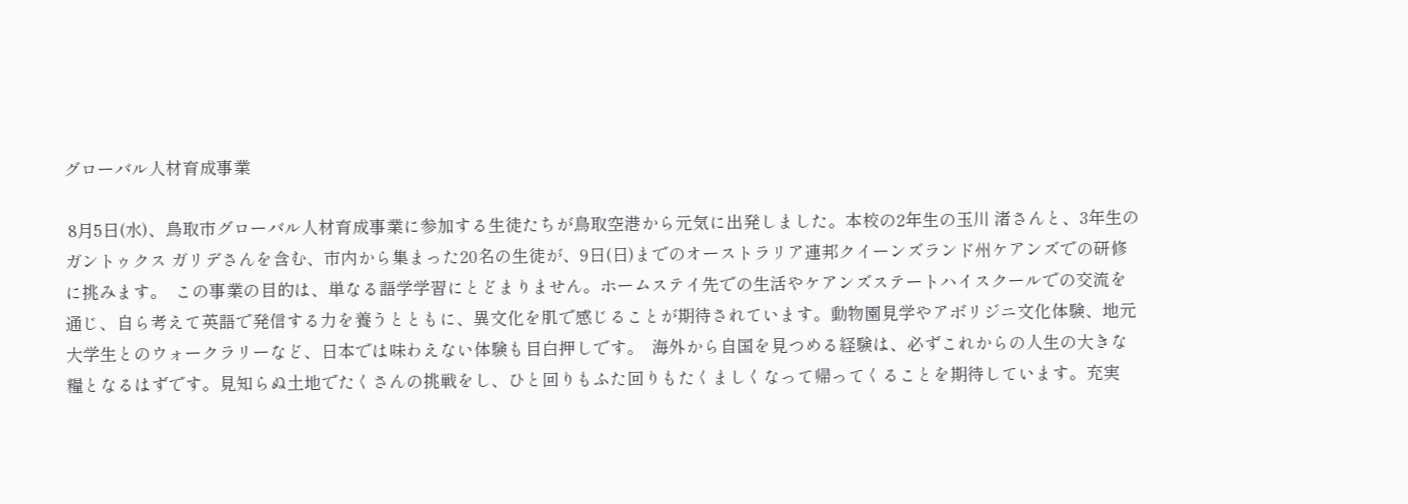グローバル人材育成事業

 8月5日(水)、鳥取市グローバル人材育成事業に参加する生徒たちが鳥取空港から元気に出発しました。本校の2年生の玉川 渚さんと、3年生のガントゥクス ガリデさんを含む、市内から集まった20名の生徒が、9日(日)までのオーストラリア連邦クイーンズランド州ケアンズでの研修に挑みます。  この事業の目的は、単なる語学学習にとどまりません。ホームステイ先での生活やケアンズステートハイスクールでの交流を通じ、自ら考えて英語で発信する力を養うとともに、異文化を肌で感じることが期待されています。動物園見学やアボリジニ文化体験、地元大学生とのウォークラリーなど、日本では味わえない体験も目白押しです。  海外から自国を見つめる経験は、必ずこれからの人生の大きな糧となるはずです。見知らぬ土地でたくさんの挑戦をし、ひと回りもふた回りもたくましくなって帰ってくることを期待しています。充実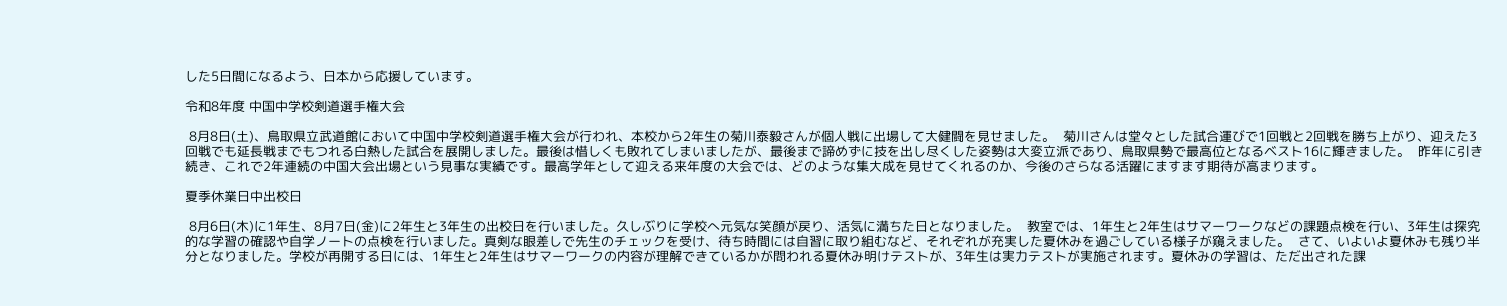した5日間になるよう、日本から応援しています。

令和8年度 中国中学校剣道選手権大会

 8月8日(土)、鳥取県立武道館において中国中学校剣道選手権大会が行われ、本校から2年生の菊川泰毅さんが個人戦に出場して大健闘を見せました。  菊川さんは堂々とした試合運びで1回戦と2回戦を勝ち上がり、迎えた3回戦でも延長戦までもつれる白熱した試合を展開しました。最後は惜しくも敗れてしまいましたが、最後まで諦めずに技を出し尽くした姿勢は大変立派であり、鳥取県勢で最高位となるベスト16に輝きました。  昨年に引き続き、これで2年連続の中国大会出場という見事な実績です。最高学年として迎える来年度の大会では、どのような集大成を見せてくれるのか、今後のさらなる活躍にますます期待が高まります。

夏季休業日中出校日

 8月6日(木)に1年生、8月7日(金)に2年生と3年生の出校日を行いました。久しぶりに学校へ元気な笑顔が戻り、活気に満ちた日となりました。  教室では、1年生と2年生はサマーワークなどの課題点検を行い、3年生は探究的な学習の確認や自学ノートの点検を行いました。真剣な眼差しで先生のチェックを受け、待ち時間には自習に取り組むなど、それぞれが充実した夏休みを過ごしている様子が窺えました。  さて、いよいよ夏休みも残り半分となりました。学校が再開する日には、1年生と2年生はサマーワークの内容が理解できているかが問われる夏休み明けテストが、3年生は実力テストが実施されます。夏休みの学習は、ただ出された課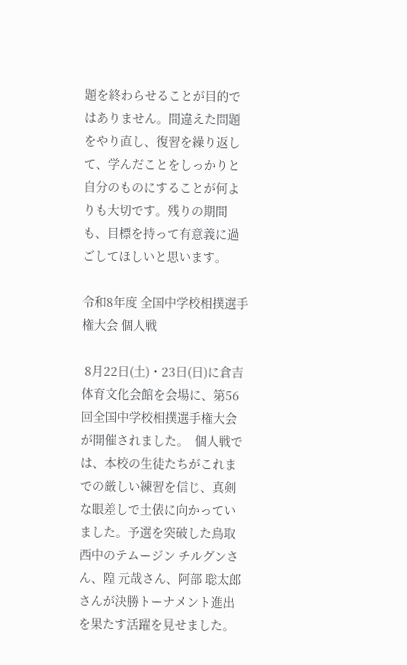題を終わらせることが目的ではありません。間違えた問題をやり直し、復習を繰り返して、学んだことをしっかりと自分のものにすることが何よりも大切です。残りの期間も、目標を持って有意義に過ごしてほしいと思います。

令和8年度 全国中学校相撲選手権大会 個人戦

 8月22日(土)・23日(日)に倉吉体育文化会館を会場に、第56回全国中学校相撲選手権大会が開催されました。  個人戦では、本校の生徒たちがこれまでの厳しい練習を信じ、真剣な眼差しで土俵に向かっていました。予選を突破した鳥取西中のテムージン チルグンさん、隍 元哉さん、阿部 聡太郎さんが決勝トーナメント進出を果たす活躍を見せました。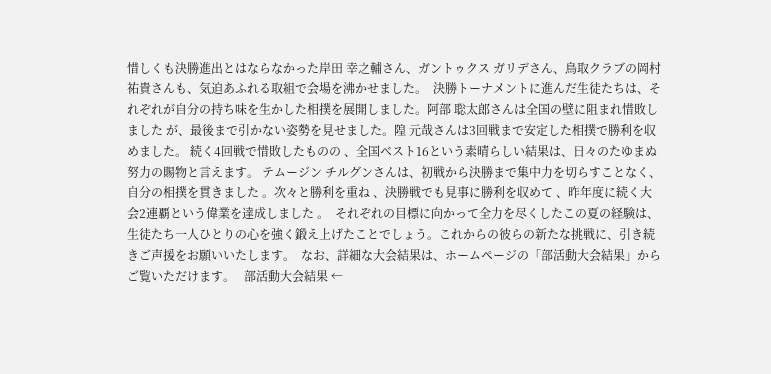惜しくも決勝進出とはならなかった岸田 幸之輔さん、ガントゥクス ガリデさん、鳥取クラブの岡村 祐貴さんも、気迫あふれる取組で会場を沸かせました。  決勝トーナメントに進んだ生徒たちは、それぞれが自分の持ち味を生かした相撲を展開しました。阿部 聡太郎さんは全国の壁に阻まれ惜敗しました が、最後まで引かない姿勢を見せました。隍 元哉さんは3回戦まで安定した相撲で勝利を収めました。 続く4回戦で惜敗したものの 、全国ベスト16という素晴らしい結果は、日々のたゆまぬ努力の賜物と言えます。 テムージン チルグンさんは、初戦から決勝まで集中力を切らすことなく、自分の相撲を貫きました 。次々と勝利を重ね 、決勝戦でも見事に勝利を収めて 、昨年度に続く大会2連覇という偉業を達成しました 。  それぞれの目標に向かって全力を尽くしたこの夏の経験は、生徒たち一人ひとりの心を強く鍛え上げたことでしょう。これからの彼らの新たな挑戦に、引き続きご声援をお願いいたします。  なお、詳細な大会結果は、ホームページの「部活動大会結果」からご覧いただけます。   部活動大会結果 ←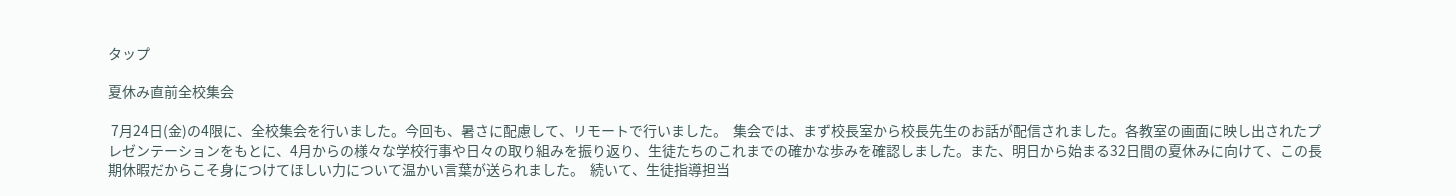タップ

夏休み直前全校集会

 7月24日(金)の4限に、全校集会を行いました。今回も、暑さに配慮して、リモートで行いました。  集会では、まず校長室から校長先生のお話が配信されました。各教室の画面に映し出されたプレゼンテーションをもとに、4月からの様々な学校行事や日々の取り組みを振り返り、生徒たちのこれまでの確かな歩みを確認しました。また、明日から始まる32日間の夏休みに向けて、この長期休暇だからこそ身につけてほしい力について温かい言葉が送られました。  続いて、生徒指導担当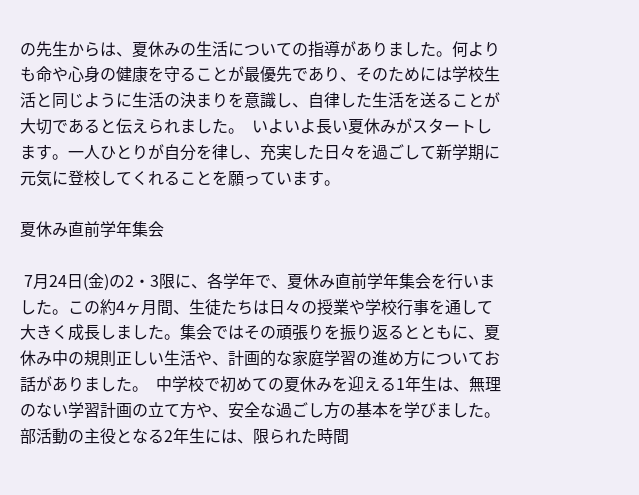の先生からは、夏休みの生活についての指導がありました。何よりも命や心身の健康を守ることが最優先であり、そのためには学校生活と同じように生活の決まりを意識し、自律した生活を送ることが大切であると伝えられました。  いよいよ長い夏休みがスタートします。一人ひとりが自分を律し、充実した日々を過ごして新学期に元気に登校してくれることを願っています。

夏休み直前学年集会

 7月24日(金)の2・3限に、各学年で、夏休み直前学年集会を行いました。この約4ヶ月間、生徒たちは日々の授業や学校行事を通して大きく成長しました。集会ではその頑張りを振り返るとともに、夏休み中の規則正しい生活や、計画的な家庭学習の進め方についてお話がありました。  中学校で初めての夏休みを迎える1年生は、無理のない学習計画の立て方や、安全な過ごし方の基本を学びました。部活動の主役となる2年生には、限られた時間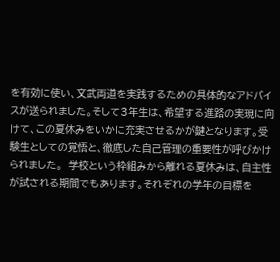を有効に使い、文武両道を実践するための具体的なアドバイスが送られました。そして3年生は、希望する進路の実現に向けて、この夏休みをいかに充実させるかが鍵となります。受験生としての覚悟と、徹底した自己管理の重要性が呼びかけられました。  学校という枠組みから離れる夏休みは、自主性が試される期間でもあります。それぞれの学年の目標を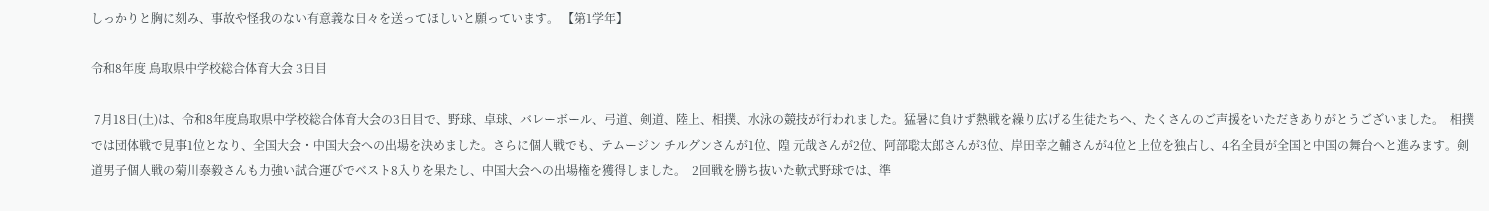しっかりと胸に刻み、事故や怪我のない有意義な日々を送ってほしいと願っています。 【第1学年】

令和8年度 鳥取県中学校総合体育大会 3日目

 7月18日(土)は、令和8年度鳥取県中学校総合体育大会の3日目で、野球、卓球、バレーボール、弓道、剣道、陸上、相撲、水泳の競技が行われました。猛暑に負けず熱戦を繰り広げる生徒たちへ、たくさんのご声援をいただきありがとうございました。  相撲では団体戦で見事1位となり、全国大会・中国大会への出場を決めました。さらに個人戦でも、テムージン チルグンさんが1位、隍 元哉さんが2位、阿部聡太郎さんが3位、岸田幸之輔さんが4位と上位を独占し、4名全員が全国と中国の舞台へと進みます。剣道男子個人戦の菊川泰毅さんも力強い試合運びでベスト8入りを果たし、中国大会への出場権を獲得しました。  2回戦を勝ち抜いた軟式野球では、準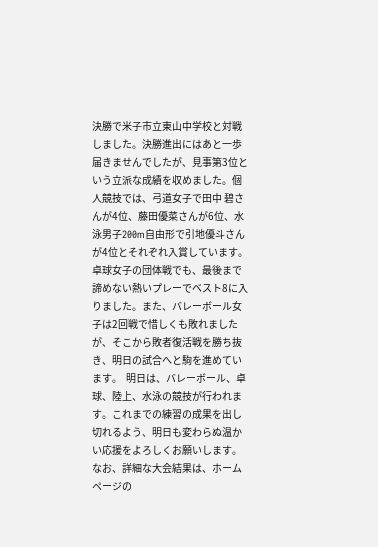決勝で米子市立東山中学校と対戦しました。決勝進出にはあと一歩届きませんでしたが、見事第3位という立派な成績を収めました。個人競技では、弓道女子で田中 碧さんが4位、藤田優菜さんが6位、水泳男子200m自由形で引地優斗さんが4位とそれぞれ入賞しています。  卓球女子の団体戦でも、最後まで諦めない熱いプレーでベスト8に入りました。また、バレーボール女子は2回戦で惜しくも敗れましたが、そこから敗者復活戦を勝ち抜き、明日の試合へと駒を進めています。  明日は、バレーボール、卓球、陸上、水泳の競技が行われます。これまでの練習の成果を出し切れるよう、明日も変わらぬ温かい応援をよろしくお願いします。   なお、詳細な大会結果は、ホームページの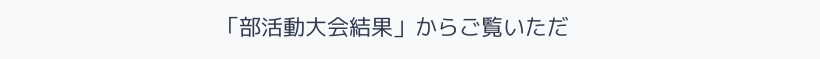「部活動大会結果」からご覧いただ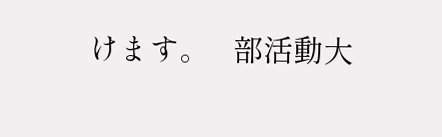けます。   部活動大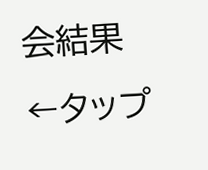会結果 ←タップ